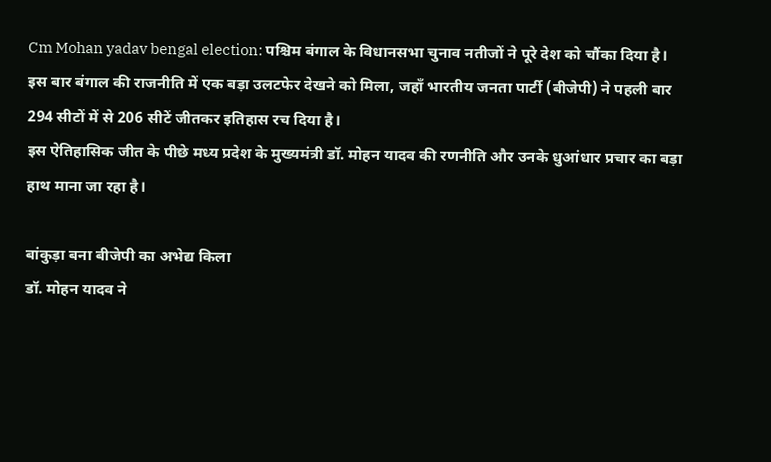Cm Mohan yadav bengal election: पश्चिम बंगाल के विधानसभा चुनाव नतीजों ने पूरे देश को चौंका दिया है।
इस बार बंगाल की राजनीति में एक बड़ा उलटफेर देखने को मिला, जहाँ भारतीय जनता पार्टी (बीजेपी) ने पहली बार 294 सीटों में से 206 सीटें जीतकर इतिहास रच दिया है।
इस ऐतिहासिक जीत के पीछे मध्य प्रदेश के मुख्यमंत्री डॉ. मोहन यादव की रणनीति और उनके धुआंधार प्रचार का बड़ा हाथ माना जा रहा है।

बांकुड़ा बना बीजेपी का अभेद्य किला
डॉ. मोहन यादव ने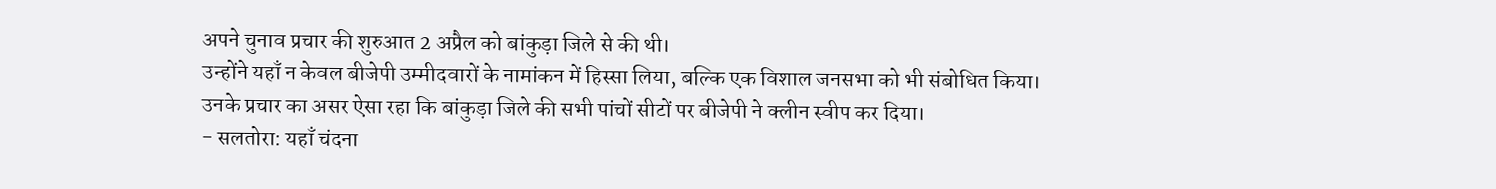अपने चुनाव प्रचार की शुरुआत 2 अप्रैल को बांकुड़ा जिले से की थी।
उन्होंने यहाँ न केवल बीजेपी उम्मीदवारों के नामांकन में हिस्सा लिया, बल्कि एक विशाल जनसभा को भी संबोधित किया।
उनके प्रचार का असर ऐसा रहा कि बांकुड़ा जिले की सभी पांचों सीटों पर बीजेपी ने क्लीन स्वीप कर दिया।
- सलतोरा: यहाँ चंदना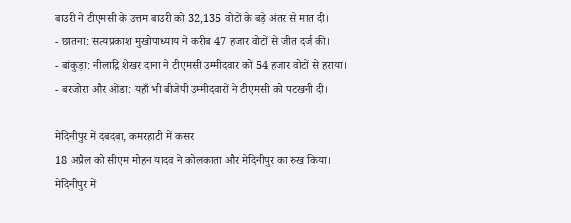बाउरी ने टीएमसी के उत्तम बाउरी को 32,135 वोटों के बड़े अंतर से मात दी।
- छातना: सत्यप्रकाश मुखोपाध्याय ने करीब 47 हजार वोटों से जीत दर्ज की।
- बांकुड़ा: नीलाद्रि शेखर दाना ने टीएमसी उम्मीदवार को 54 हजार वोटों से हराया।
- बरजोरा और ओंडा: यहाँ भी बीजेपी उम्मीदवारों ने टीएमसी को पटखनी दी।

मेदिनीपुर में दबदबा, कमरहाटी में कसर
18 अप्रैल को सीएम मोहन यादव ने कोलकाता और मेदिनीपुर का रुख किया।
मेदिनीपुर में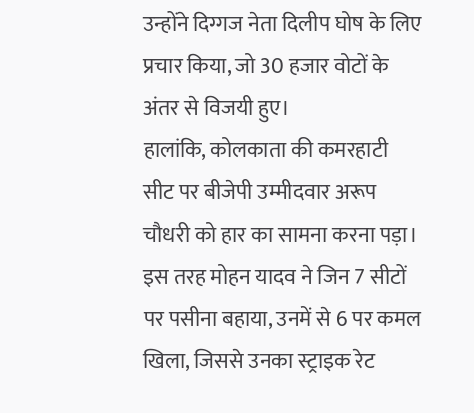उन्होंने दिग्गज नेता दिलीप घोष के लिए प्रचार किया, जो 30 हजार वोटों के अंतर से विजयी हुए।
हालांकि, कोलकाता की कमरहाटी सीट पर बीजेपी उम्मीदवार अरूप चौधरी को हार का सामना करना पड़ा।
इस तरह मोहन यादव ने जिन 7 सीटों पर पसीना बहाया, उनमें से 6 पर कमल खिला, जिससे उनका स्ट्राइक रेट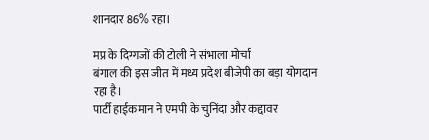शानदार 86% रहा।

मप्र के दिग्गजों की टोली ने संभाला मोर्चा
बंगाल की इस जीत में मध्य प्रदेश बीजेपी का बड़ा योगदान रहा है।
पार्टी हाईकमान ने एमपी के चुनिंदा और कद्दावर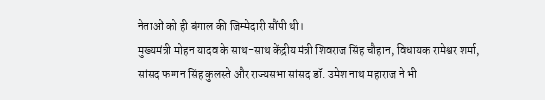नेताओं को ही बंगाल की जिम्मेदारी सौंपी थी।
मुख्यमंत्री मोहन यादव के साथ-साथ केंद्रीय मंत्री शिवराज सिंह चौहान, विधायक रामेश्वर शर्मा, सांसद फग्गन सिंह कुलस्ते और राज्यसभा सांसद डॉ. उमेश नाथ महाराज ने भी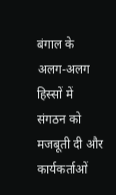बंगाल के अलग-अलग हिस्सों में संगठन को मजबूती दी और कार्यकर्ताओं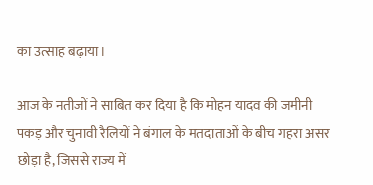का उत्साह बढ़ाया।

आज के नतीजों ने साबित कर दिया है कि मोहन यादव की जमीनी पकड़ और चुनावी रैलियों ने बंगाल के मतदाताओं के बीच गहरा असर छोड़ा है, जिससे राज्य में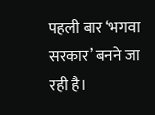पहली बार ‘भगवा सरकार’ बनने जा रही है।